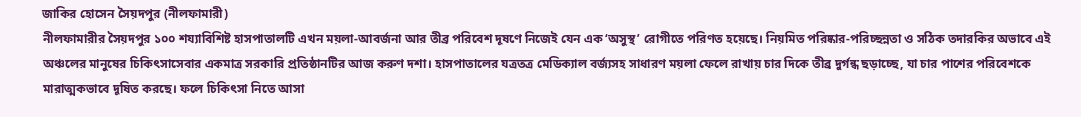জাকির হোসেন সৈয়দপুর (নীলফামারী)
নীলফামারীর সৈয়দপুর ১০০ শয্যাবিশিষ্ট হাসপাতালটি এখন ময়লা-আবর্জনা আর তীব্র পরিবেশ দূষণে নিজেই যেন এক ‘অসুস্থ’ রোগীতে পরিণত হয়েছে। নিয়মিত পরিষ্কার-পরিচ্ছন্নতা ও সঠিক তদারকির অভাবে এই অঞ্চলের মানুষের চিকিৎসাসেবার একমাত্র সরকারি প্রতিষ্ঠানটির আজ করুণ দশা। হাসপাতালের যত্রতত্র মেডিক্যাল বর্জ্যসহ সাধারণ ময়লা ফেলে রাখায় চার দিকে তীব্র দুর্গন্ধ ছড়াচ্ছে, যা চার পাশের পরিবেশকে মারাত্মকভাবে দূষিত করছে। ফলে চিকিৎসা নিতে আসা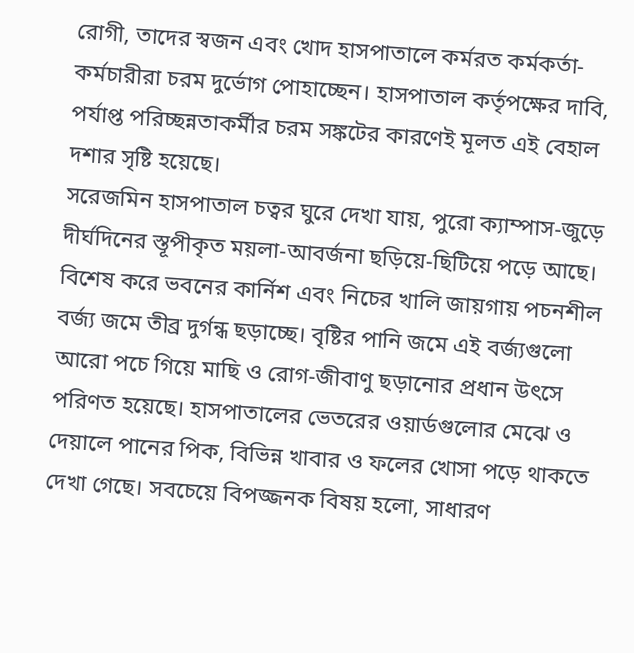রোগী, তাদের স্বজন এবং খোদ হাসপাতালে কর্মরত কর্মকর্তা-কর্মচারীরা চরম দুর্ভোগ পোহাচ্ছেন। হাসপাতাল কর্তৃপক্ষের দাবি, পর্যাপ্ত পরিচ্ছন্নতাকর্মীর চরম সঙ্কটের কারণেই মূলত এই বেহাল দশার সৃষ্টি হয়েছে।
সরেজমিন হাসপাতাল চত্বর ঘুরে দেখা যায়, পুরো ক্যাম্পাস-জুড়ে দীর্ঘদিনের স্তূপীকৃত ময়লা-আবর্জনা ছড়িয়ে-ছিটিয়ে পড়ে আছে। বিশেষ করে ভবনের কার্নিশ এবং নিচের খালি জায়গায় পচনশীল বর্জ্য জমে তীব্র দুর্গন্ধ ছড়াচ্ছে। বৃষ্টির পানি জমে এই বর্জ্যগুলো আরো পচে গিয়ে মাছি ও রোগ-জীবাণু ছড়ানোর প্রধান উৎসে পরিণত হয়েছে। হাসপাতালের ভেতরের ওয়ার্ডগুলোর মেঝে ও দেয়ালে পানের পিক, বিভিন্ন খাবার ও ফলের খোসা পড়ে থাকতে দেখা গেছে। সবচেয়ে বিপজ্জনক বিষয় হলো, সাধারণ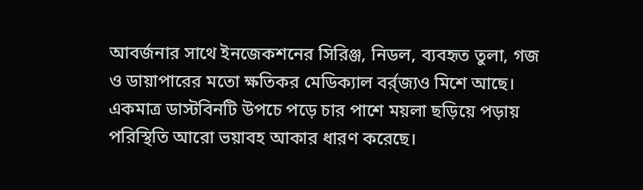আবর্জনার সাথে ইনজেকশনের সিরিঞ্জ, নিডল, ব্যবহৃত তুলা, গজ ও ডায়াপারের মতো ক্ষতিকর মেডিক্যাল বর্র্জ্যও মিশে আছে। একমাত্র ডাস্টবিনটি উপচে পড়ে চার পাশে ময়লা ছড়িয়ে পড়ায় পরিস্থিতি আরো ভয়াবহ আকার ধারণ করেছে।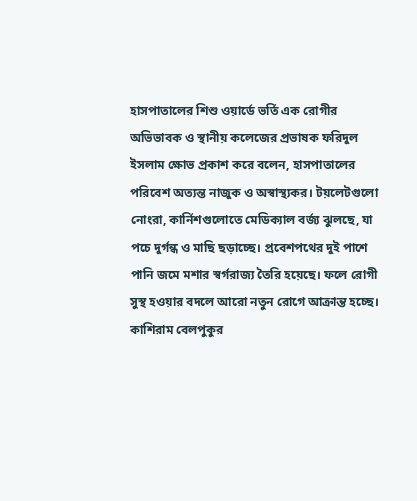হাসপাতালের শিশু ওয়ার্ডে ভর্তি এক রোগীর অভিভাবক ও স্থানীয় কলেজের প্রভাষক ফরিদুল ইসলাম ক্ষোভ প্রকাশ করে বলেন, হাসপাতালের পরিবেশ অত্যন্ত নাজুক ও অস্বাস্থ্যকর। টয়লেটগুলো নোংরা, কার্নিশগুলোতে মেডিক্যাল বর্জ্য ঝুলছে, যা পচে দুর্গন্ধ ও মাছি ছড়াচ্ছে। প্রবেশপথের দুই পাশে পানি জমে মশার স্বর্গরাজ্য তৈরি হয়েছে। ফলে রোগী সুস্থ হওয়ার বদলে আরো নতুন রোগে আক্রান্ত হচ্ছে। কাশিরাম বেলপুকুর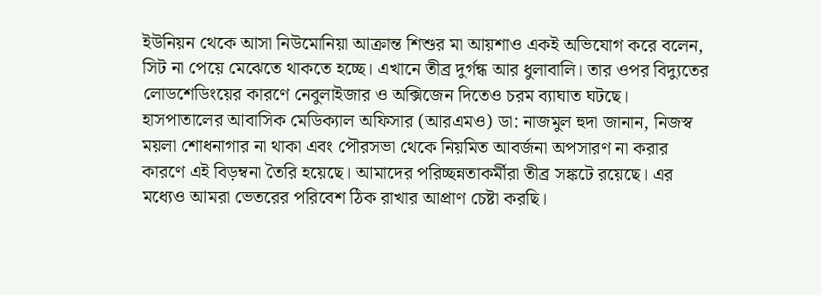ইউনিয়ন থেকে আসা নিউমোনিয়া আক্রান্ত শিশুর মা আয়শাও একই অভিযোগ করে বলেন, সিট না পেয়ে মেঝেতে থাকতে হচ্ছে। এখানে তীব্র দুর্গন্ধ আর ধুলাবালি। তার ওপর বিদ্যুতের লোডশেডিংয়ের কারণে নেবুলাইজার ও অক্সিজেন দিতেও চরম ব্যাঘাত ঘটছে।
হাসপাতালের আবাসিক মেডিক্যাল অফিসার (আরএমও) ডা: নাজমুল হুদা জানান, নিজস্ব ময়লা শোধনাগার না থাকা এবং পৌরসভা থেকে নিয়মিত আবর্জনা অপসারণ না করার কারণে এই বিড়ম্বনা তৈরি হয়েছে। আমাদের পরিচ্ছন্নতাকর্মীরা তীব্র সঙ্কটে রয়েছে। এর মধ্যেও আমরা ভেতরের পরিবেশ ঠিক রাখার আপ্রাণ চেষ্টা করছি।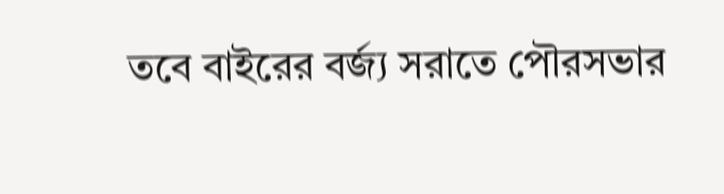তবে বাইরের বর্জ্য সরাতে পৌরসভার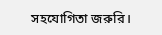সহযোগিতা জরুরি।